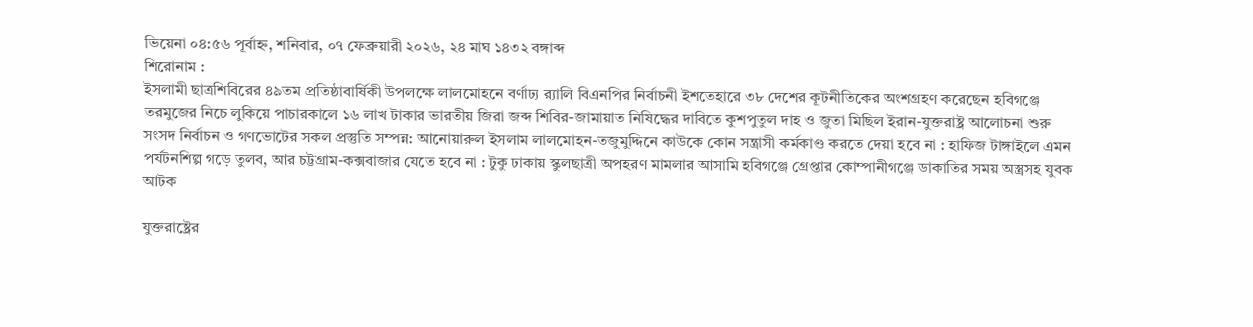ভিয়েনা ০৪:৫৬ পূর্বাহ্ন, শনিবার, ০৭ ফেব্রুয়ারী ২০২৬, ২৪ মাঘ ১৪৩২ বঙ্গাব্দ
শিরোনাম :
ইসলামী ছাত্রশিবিরের ৪৯তম প্রতিষ্ঠাবার্ষিকী উপলক্ষে লালমোহনে বর্ণাঢ্য র‍্যালি বিএনপির নির্বাচনী ইশতেহারে ৩৮ দেশের কূটনীতিকের অংশগ্রহণ করেছেন হবিগঞ্জে তরমুজের নিচে লুকিয়ে পাচারকালে ১৬ লাখ টাকার ভারতীয় জিরা জব্দ শিবির-জামায়াত নিষিদ্ধের দাবিতে কুশপুতুল দাহ ও জুতা মিছিল ইরান-যুক্তরাষ্ট্র আলোচনা শুরু সংসদ নির্বাচন ও গণভোটের সকল প্রস্তুতি সম্পন্ন: আনোয়ারুল ইসলাম লালমোহন-তজুমুদ্দিনে কাউকে কোন সন্ত্রাসী কর্মকাণ্ড করতে দেয়া হবে না : হাফিজ টাঙ্গাইলে এমন পর্যটনশিল্প গড়ে তুলব, আর চট্টগ্রাম-কক্সবাজার যেতে হবে না : টুকু ঢাকায় স্কুলছাত্রী অপহরণ মামলার আসামি হবিগঞ্জে গ্রেপ্তার কোম্পানীগঞ্জে ডাকাতির সময় অস্ত্রসহ যুবক আটক

যুক্তরাষ্ট্রের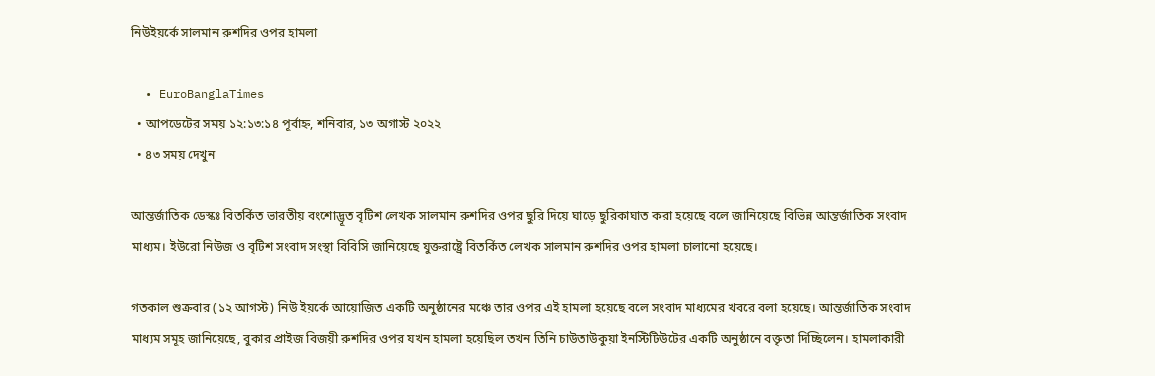নিউইয়র্কে সালমান রুশদির ওপর হামলা

  • EuroBanglaTimes
  • আপডেটের সময় ১২:১৩:১৪ পূর্বাহ্ন, শনিবার, ১৩ অগাস্ট ২০২২
  • ৪৩ সময় দেখুন

আন্তর্জাতিক ডেস্কঃ বিতর্কিত ভারতীয় বংশোদ্ভূত বৃটিশ লেখক সালমান রুশদির ওপর ছুরি দিয়ে ঘাড়ে ছুরিকাঘাত করা হয়েছে বলে জানিয়েছে বিভিন্ন আন্তর্জাতিক সংবাদ মাধ্যম। ইউরো নিউজ ও বৃটিশ সংবাদ সংস্থা বিবিসি জানিয়েছে যুক্তরাষ্ট্রে বিতর্কিত লেখক সালমান রুশদির ওপর হামলা চালানো হয়েছে।

গতকাল শুক্রবার (১২ আগস্ট) নিউ ইয়র্কে আয়োজিত একটি অনুষ্ঠানের মঞ্চে তার ওপর এই হামলা হয়েছে বলে সংবাদ মাধ্যমের খবরে বলা হয়েছে। আন্তর্জাতিক সংবাদ মাধ্যম সমূহ জানিয়েছে, বুকার প্রাইজ বিজয়ী রুশদির ওপর যখন হামলা হয়েছিল তখন তিনি চাউতাউকুয়া ইনস্টিটিউটের একটি অনুষ্ঠানে বক্তৃতা দিচ্ছিলেন। হামলাকারী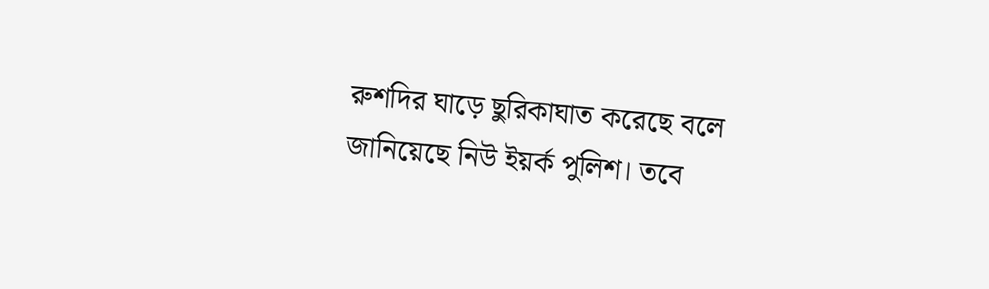রুশদির ঘাড়ে ছুরিকাঘাত করেছে বলে জানিয়েছে নিউ ইয়র্ক পুলিশ। তবে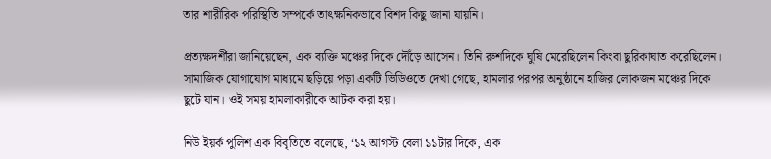তার শারীরিক পরিস্থিতি সম্পর্কে তাৎক্ষনিকভাবে বিশদ কিছু জানা যায়নি।

প্রত্যক্ষদর্শীরা জানিয়েছেন, এক ব্যক্তি মঞ্চের দিকে দৌঁড়ে আসেন। তিনি রুশদিকে ঘুষি মেরেছিলেন কিংবা ছুরিকাঘাত করেছিলেন। সামাজিক যোগাযোগ মাধ্যমে ছড়িয়ে পড়া একটি ভিডিওতে দেখা গেছে, হামলার পরপর অনুষ্ঠানে হাজির লোকজন মঞ্চের দিকে ছুটে যান। ওই সময় হামলাকারীকে আটক করা হয়।

নিউ ইয়র্ক পুলিশ এক বিবৃতিতে বলেছে, ‘১২ আগস্ট বেলা ১১টার দিকে, এক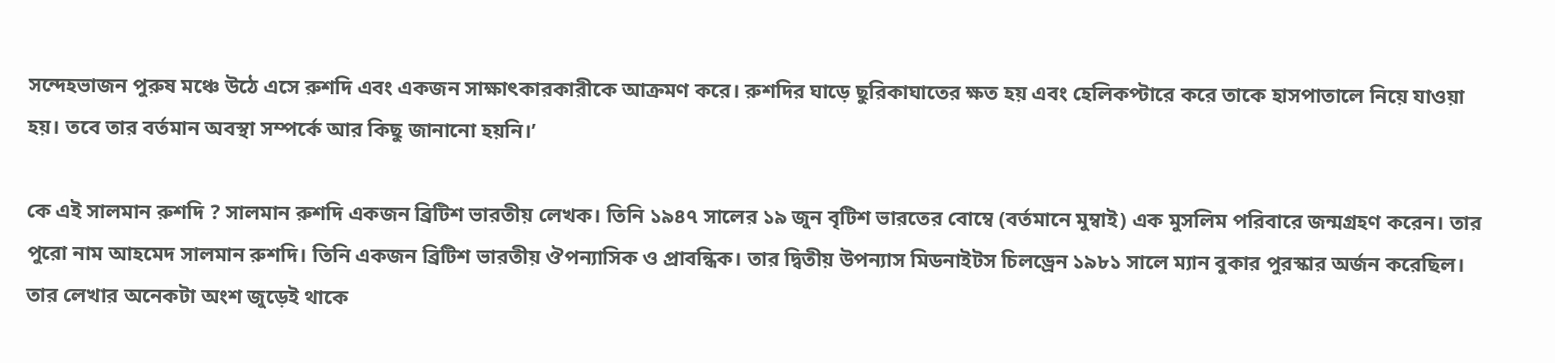সন্দেহভাজন পুরুষ মঞ্চে উঠে এসে রুশদি এবং একজন সাক্ষাৎকারকারীকে আক্রমণ করে। রুশদির ঘাড়ে ছুরিকাঘাতের ক্ষত হয় এবং হেলিকপ্টারে করে তাকে হাসপাতালে নিয়ে যাওয়া হয়। তবে তার বর্তমান অবস্থা সম্পর্কে আর কিছু জানানো হয়নি।’

কে এই সালমান রুশদি ? সালমান রুশদি একজন ব্রিটিশ ভারতীয় লেখক। তিনি ১৯৪৭ সালের ১৯ জুন বৃটিশ ভারতের বোম্বে (বর্তমানে মুম্বাই) এক মুসলিম পরিবারে জন্মগ্রহণ করেন। তার পুরো নাম আহমেদ সালমান রুশদি। তিনি একজন ব্রিটিশ ভারতীয় ঔপন্যাসিক ও প্রাবন্ধিক। তার দ্বিতীয় উপন্যাস মিডনাইটস চিলড্রেন ১৯৮১ সালে ম্যান বুকার পুরস্কার অর্জন করেছিল। তার লেখার অনেকটা অংশ জুড়েই থাকে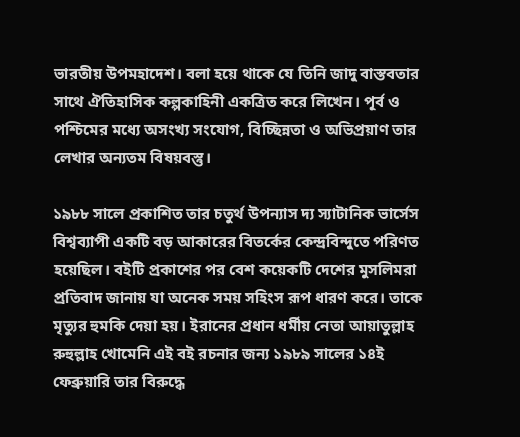ভারতীয় উপমহাদেশ। বলা হয়ে থাকে যে তিনি জাদু বাস্তবতার সাথে ঐতিহাসিক কল্পকাহিনী একত্রিত করে লিখেন। পূর্ব ও পশ্চিমের মধ্যে অসংখ্য সংযোগ, বিচ্ছিন্নতা ও অভিপ্রয়াণ তার লেখার অন্যতম বিষয়বস্তু।

১৯৮৮ সালে প্রকাশিত তার চতুর্থ উপন্যাস দ্য স্যাটানিক ভার্সেস বিশ্বব্যাপী একটি বড় আকারের বিতর্কের কেন্দ্রবিন্দুতে পরিণত হয়েছিল। বইটি প্রকাশের পর বেশ কয়েকটি দেশের মুসলিমরা প্রতিবাদ জানায় যা অনেক সময় সহিংস রূপ ধারণ করে। তাকে মৃত্যুর হুমকি দেয়া হয়। ইরানের প্রধান ধর্মীয় নেতা আয়াতুল্লাহ রুহুল্লাহ খোমেনি এই বই রচনার জন্য ১৯৮৯ সালের ১৪ই ফেব্রুয়ারি তার বিরুদ্ধে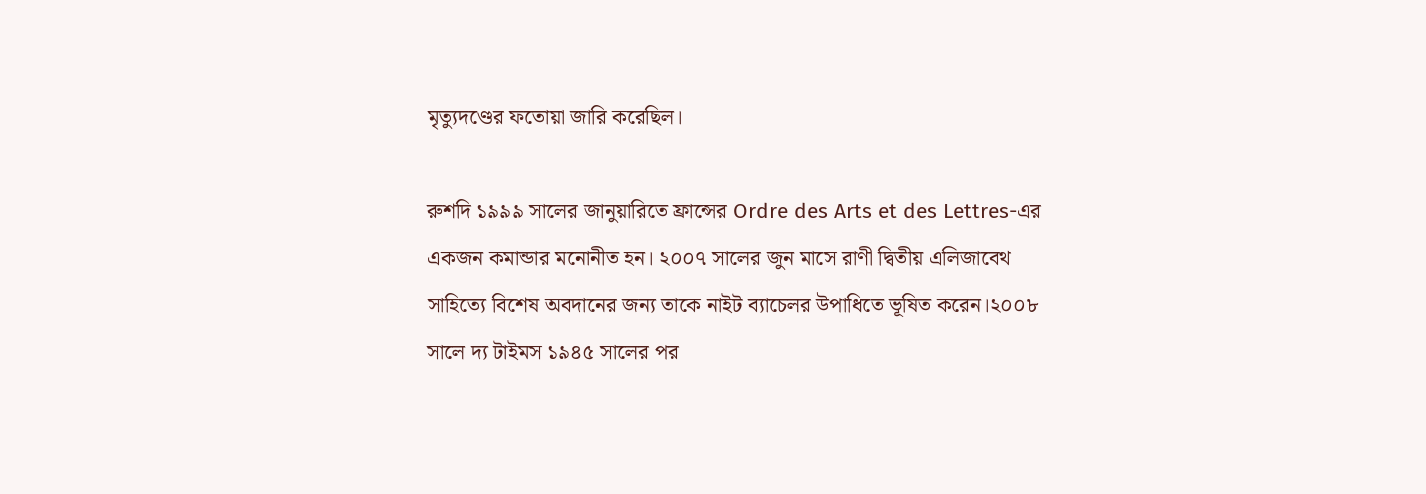মৃত্যুদণ্ডের ফতোয়া জারি করেছিল।

রুশদি ১৯৯৯ সালের জানুয়ারিতে ফ্রান্সের Ordre des Arts et des Lettres-এর একজন কমান্ডার মনোনীত হন। ২০০৭ সালের জুন মাসে রাণী দ্বিতীয় এলিজাবেথ সাহিত্যে বিশেষ অবদানের জন্য তাকে নাইট ব্যাচেলর উপাধিতে ভূষিত করেন।২০০৮ সালে দ্য টাইমস ১৯৪৫ সালের পর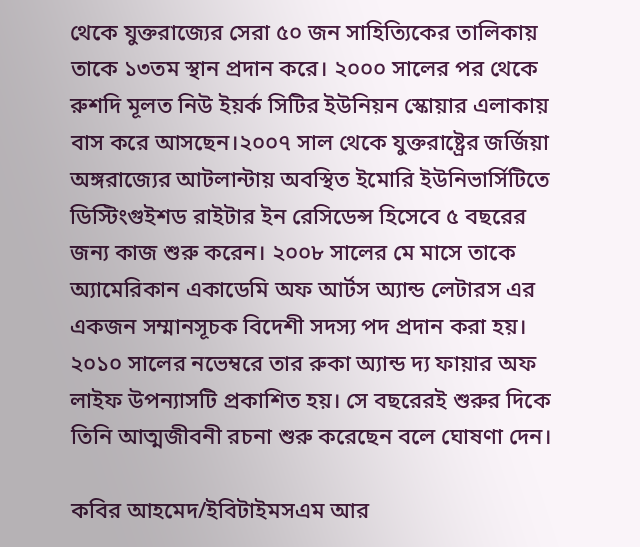থেকে যুক্তরাজ্যের সেরা ৫০ জন সাহিত্যিকের তালিকায় তাকে ১৩তম স্থান প্রদান করে। ২০০০ সালের পর থেকে রুশদি মূলত নিউ ইয়র্ক সিটির ইউনিয়ন স্কোয়ার এলাকায় বাস করে আসছেন।২০০৭ সাল থেকে যুক্তরাষ্ট্রের জর্জিয়া অঙ্গরাজ্যের আটলান্টায় অবস্থিত ইমোরি ইউনিভার্সিটিতে ডিস্টিংগুইশড রাইটার ইন রেসিডেন্স হিসেবে ৫ বছরের জন্য কাজ শুরু করেন। ২০০৮ সালের মে মাসে তাকে অ্যামেরিকান একাডেমি অফ আর্টস অ্যান্ড লেটারস এর একজন সম্মানসূচক বিদেশী সদস্য পদ প্রদান করা হয়। ২০১০ সালের নভেম্বরে তার রুকা অ্যান্ড দ্য ফায়ার অফ লাইফ উপন্যাসটি প্রকাশিত হয়। সে বছরেরই শুরুর দিকে তিনি আত্মজীবনী রচনা শুরু করেছেন বলে ঘোষণা দেন।

কবির আহমেদ/ইবিটাইমসএম আর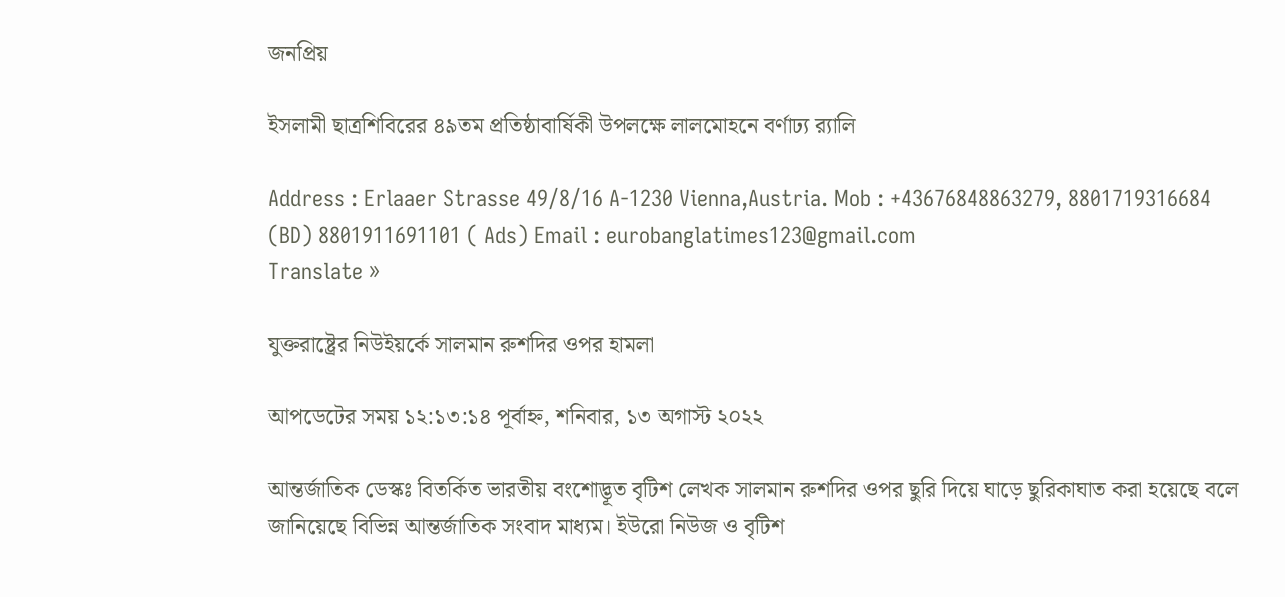জনপ্রিয়

ইসলামী ছাত্রশিবিরের ৪৯তম প্রতিষ্ঠাবার্ষিকী উপলক্ষে লালমোহনে বর্ণাঢ্য র‍্যালি

Address : Erlaaer Strasse 49/8/16 A-1230 Vienna,Austria. Mob : +43676848863279, 8801719316684 (BD) 8801911691101 ( Ads) Email : eurobanglatimes123@gmail.com
Translate »

যুক্তরাষ্ট্রের নিউইয়র্কে সালমান রুশদির ওপর হামলা

আপডেটের সময় ১২:১৩:১৪ পূর্বাহ্ন, শনিবার, ১৩ অগাস্ট ২০২২

আন্তর্জাতিক ডেস্কঃ বিতর্কিত ভারতীয় বংশোদ্ভূত বৃটিশ লেখক সালমান রুশদির ওপর ছুরি দিয়ে ঘাড়ে ছুরিকাঘাত করা হয়েছে বলে জানিয়েছে বিভিন্ন আন্তর্জাতিক সংবাদ মাধ্যম। ইউরো নিউজ ও বৃটিশ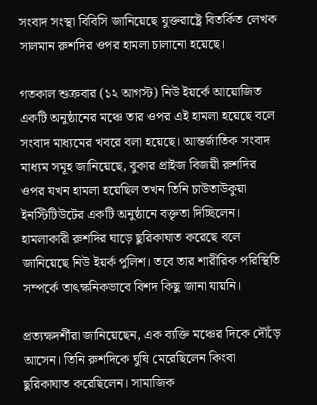সংবাদ সংস্থা বিবিসি জানিয়েছে যুক্তরাষ্ট্রে বিতর্কিত লেখক সালমান রুশদির ওপর হামলা চালানো হয়েছে।

গতকাল শুক্রবার (১২ আগস্ট) নিউ ইয়র্কে আয়োজিত একটি অনুষ্ঠানের মঞ্চে তার ওপর এই হামলা হয়েছে বলে সংবাদ মাধ্যমের খবরে বলা হয়েছে। আন্তর্জাতিক সংবাদ মাধ্যম সমূহ জানিয়েছে, বুকার প্রাইজ বিজয়ী রুশদির ওপর যখন হামলা হয়েছিল তখন তিনি চাউতাউকুয়া ইনস্টিটিউটের একটি অনুষ্ঠানে বক্তৃতা দিচ্ছিলেন। হামলাকারী রুশদির ঘাড়ে ছুরিকাঘাত করেছে বলে জানিয়েছে নিউ ইয়র্ক পুলিশ। তবে তার শারীরিক পরিস্থিতি সম্পর্কে তাৎক্ষনিকভাবে বিশদ কিছু জানা যায়নি।

প্রত্যক্ষদর্শীরা জানিয়েছেন, এক ব্যক্তি মঞ্চের দিকে দৌঁড়ে আসেন। তিনি রুশদিকে ঘুষি মেরেছিলেন কিংবা ছুরিকাঘাত করেছিলেন। সামাজিক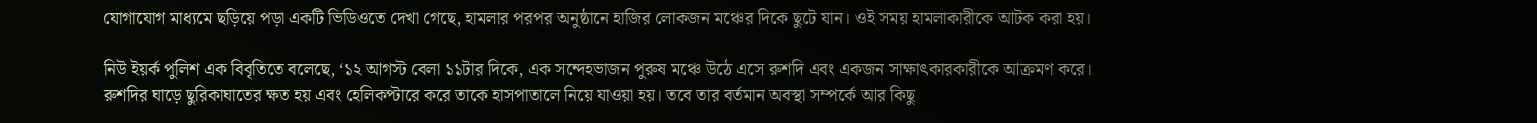যোগাযোগ মাধ্যমে ছড়িয়ে পড়া একটি ভিডিওতে দেখা গেছে, হামলার পরপর অনুষ্ঠানে হাজির লোকজন মঞ্চের দিকে ছুটে যান। ওই সময় হামলাকারীকে আটক করা হয়।

নিউ ইয়র্ক পুলিশ এক বিবৃতিতে বলেছে, ‘১২ আগস্ট বেলা ১১টার দিকে, এক সন্দেহভাজন পুরুষ মঞ্চে উঠে এসে রুশদি এবং একজন সাক্ষাৎকারকারীকে আক্রমণ করে। রুশদির ঘাড়ে ছুরিকাঘাতের ক্ষত হয় এবং হেলিকপ্টারে করে তাকে হাসপাতালে নিয়ে যাওয়া হয়। তবে তার বর্তমান অবস্থা সম্পর্কে আর কিছু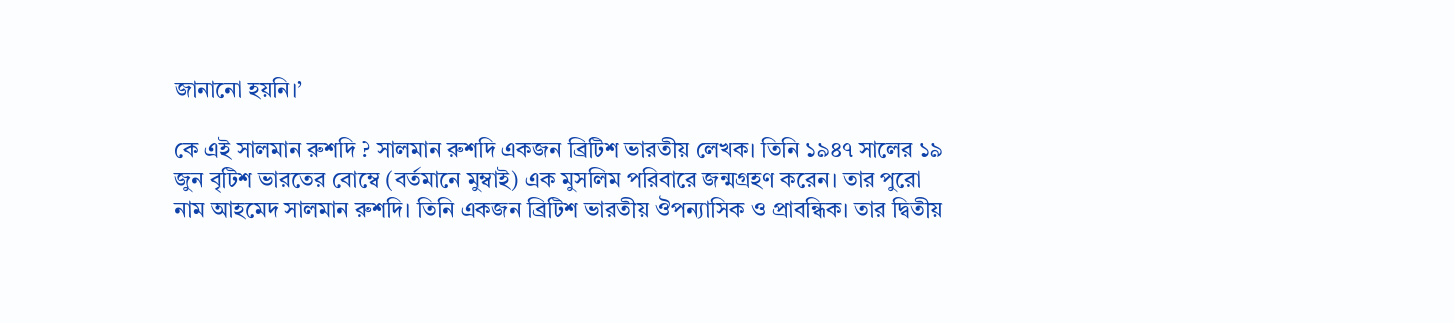জানানো হয়নি।’

কে এই সালমান রুশদি ? সালমান রুশদি একজন ব্রিটিশ ভারতীয় লেখক। তিনি ১৯৪৭ সালের ১৯ জুন বৃটিশ ভারতের বোম্বে (বর্তমানে মুম্বাই) এক মুসলিম পরিবারে জন্মগ্রহণ করেন। তার পুরো নাম আহমেদ সালমান রুশদি। তিনি একজন ব্রিটিশ ভারতীয় ঔপন্যাসিক ও প্রাবন্ধিক। তার দ্বিতীয়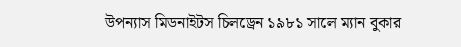উপন্যাস মিডনাইটস চিলড্রেন ১৯৮১ সালে ম্যান বুকার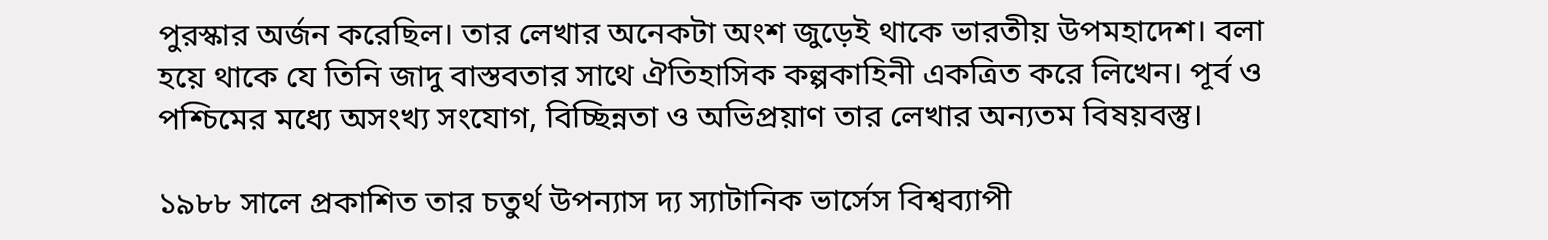পুরস্কার অর্জন করেছিল। তার লেখার অনেকটা অংশ জুড়েই থাকে ভারতীয় উপমহাদেশ। বলা হয়ে থাকে যে তিনি জাদু বাস্তবতার সাথে ঐতিহাসিক কল্পকাহিনী একত্রিত করে লিখেন। পূর্ব ও পশ্চিমের মধ্যে অসংখ্য সংযোগ, বিচ্ছিন্নতা ও অভিপ্রয়াণ তার লেখার অন্যতম বিষয়বস্তু।

১৯৮৮ সালে প্রকাশিত তার চতুর্থ উপন্যাস দ্য স্যাটানিক ভার্সেস বিশ্বব্যাপী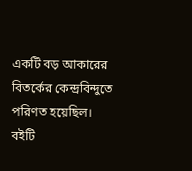একটি বড় আকারের বিতর্কের কেন্দ্রবিন্দুতে পরিণত হয়েছিল। বইটি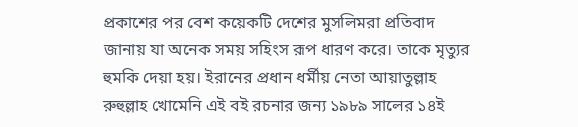প্রকাশের পর বেশ কয়েকটি দেশের মুসলিমরা প্রতিবাদ জানায় যা অনেক সময় সহিংস রূপ ধারণ করে। তাকে মৃত্যুর হুমকি দেয়া হয়। ইরানের প্রধান ধর্মীয় নেতা আয়াতুল্লাহ রুহুল্লাহ খোমেনি এই বই রচনার জন্য ১৯৮৯ সালের ১৪ই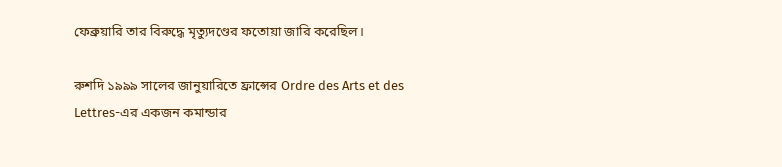ফেব্রুয়ারি তার বিরুদ্ধে মৃত্যুদণ্ডের ফতোয়া জারি করেছিল।

রুশদি ১৯৯৯ সালের জানুয়ারিতে ফ্রান্সের Ordre des Arts et des Lettres-এর একজন কমান্ডার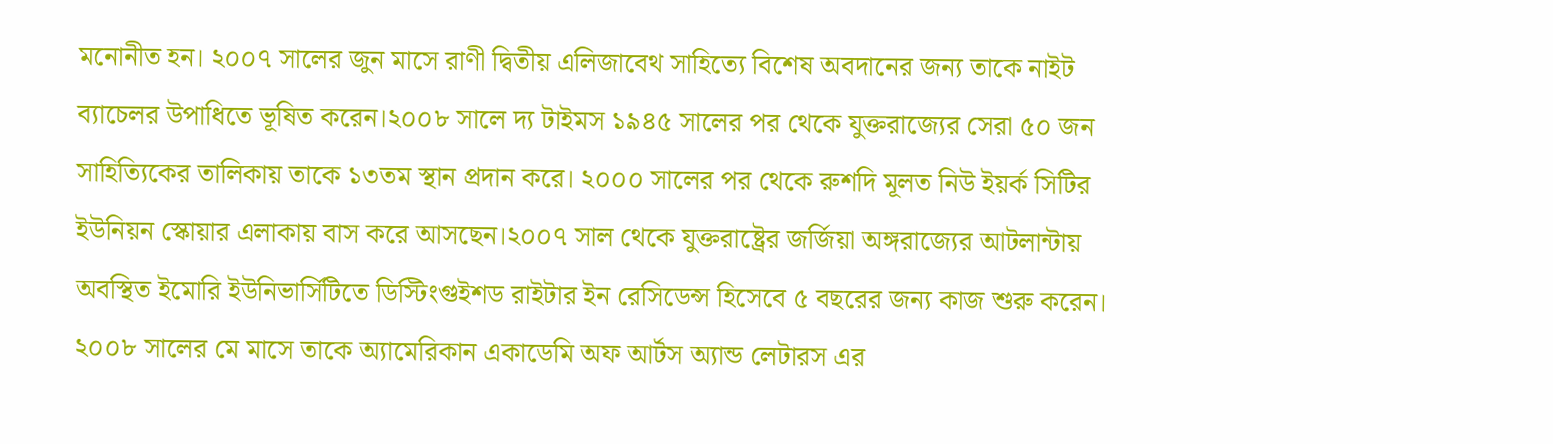মনোনীত হন। ২০০৭ সালের জুন মাসে রাণী দ্বিতীয় এলিজাবেথ সাহিত্যে বিশেষ অবদানের জন্য তাকে নাইট ব্যাচেলর উপাধিতে ভূষিত করেন।২০০৮ সালে দ্য টাইমস ১৯৪৫ সালের পর থেকে যুক্তরাজ্যের সেরা ৫০ জন সাহিত্যিকের তালিকায় তাকে ১৩তম স্থান প্রদান করে। ২০০০ সালের পর থেকে রুশদি মূলত নিউ ইয়র্ক সিটির ইউনিয়ন স্কোয়ার এলাকায় বাস করে আসছেন।২০০৭ সাল থেকে যুক্তরাষ্ট্রের জর্জিয়া অঙ্গরাজ্যের আটলান্টায় অবস্থিত ইমোরি ইউনিভার্সিটিতে ডিস্টিংগুইশড রাইটার ইন রেসিডেন্স হিসেবে ৫ বছরের জন্য কাজ শুরু করেন। ২০০৮ সালের মে মাসে তাকে অ্যামেরিকান একাডেমি অফ আর্টস অ্যান্ড লেটারস এর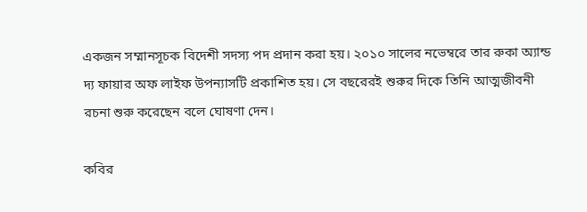একজন সম্মানসূচক বিদেশী সদস্য পদ প্রদান করা হয়। ২০১০ সালের নভেম্বরে তার রুকা অ্যান্ড দ্য ফায়ার অফ লাইফ উপন্যাসটি প্রকাশিত হয়। সে বছরেরই শুরুর দিকে তিনি আত্মজীবনী রচনা শুরু করেছেন বলে ঘোষণা দেন।

কবির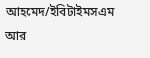আহমেদ/ইবিটাইমসএম আর